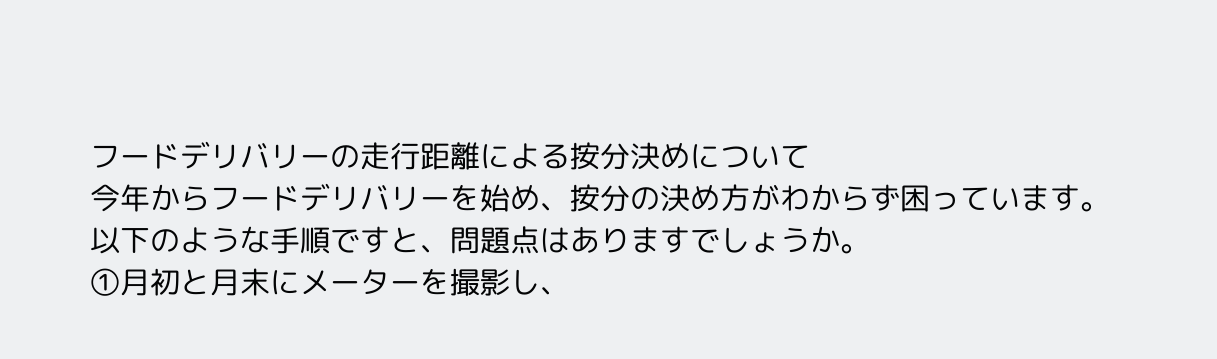フードデリバリーの走行距離による按分決めについて
今年からフードデリバリーを始め、按分の決め方がわからず困っています。
以下のような手順ですと、問題点はありますでしょうか。
①月初と月末にメーターを撮影し、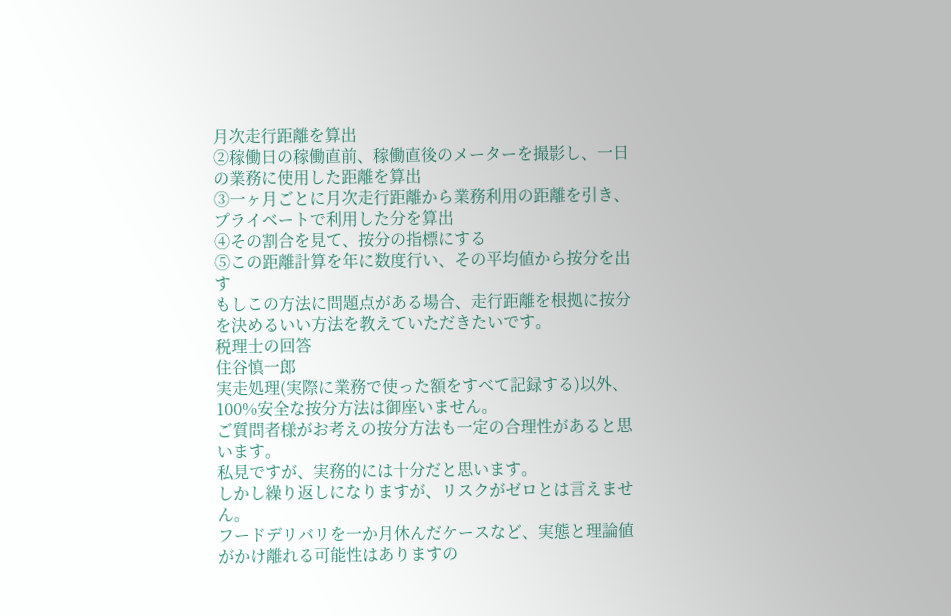月次走行距離を算出
②稼働日の稼働直前、稼働直後のメーターを撮影し、一日の業務に使用した距離を算出
③一ヶ月ごとに月次走行距離から業務利用の距離を引き、プライベートで利用した分を算出
④その割合を見て、按分の指標にする
⑤この距離計算を年に数度行い、その平均値から按分を出す
もしこの方法に問題点がある場合、走行距離を根拠に按分を決めるいい方法を教えていただきたいです。
税理士の回答
住谷慎一郎
実走処理(実際に業務で使った額をすべて記録する)以外、100%安全な按分方法は御座いません。
ご質問者様がお考えの按分方法も一定の合理性があると思います。
私見ですが、実務的には十分だと思います。
しかし繰り返しになりますが、リスクがゼロとは言えません。
フードデリバリを一か月休んだケースなど、実態と理論値がかけ離れる可能性はありますの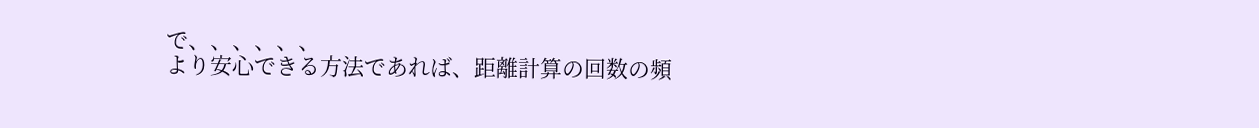で、、、、、、
より安心できる方法であれば、距離計算の回数の頻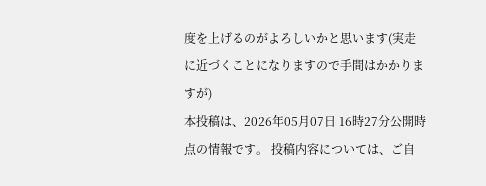度を上げるのがよろしいかと思います(実走に近づくことになりますので手間はかかりますが)
本投稿は、2026年05月07日 16時27分公開時点の情報です。 投稿内容については、ご自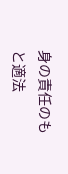身の責任のもと適法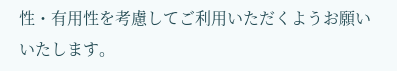性・有用性を考慮してご利用いただくようお願いいたします。